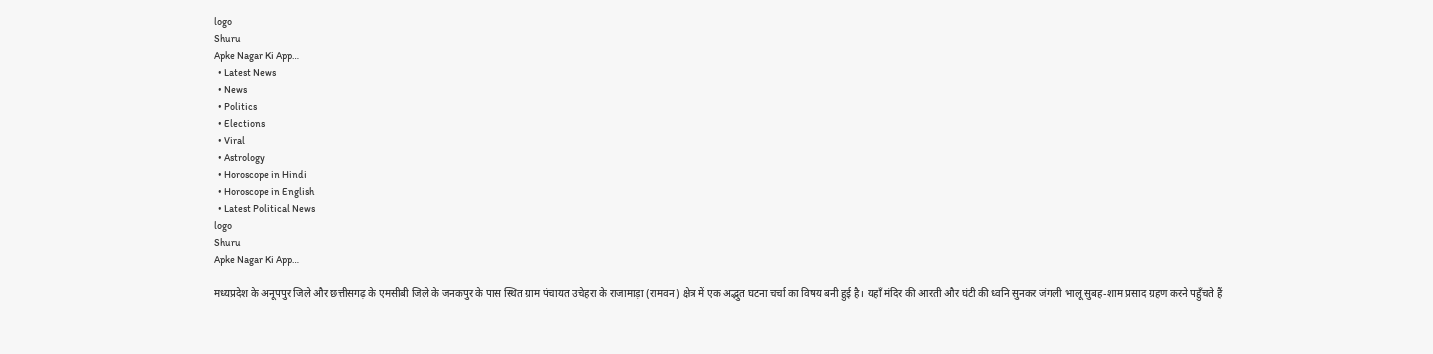logo
Shuru
Apke Nagar Ki App…
  • Latest News
  • News
  • Politics
  • Elections
  • Viral
  • Astrology
  • Horoscope in Hindi
  • Horoscope in English
  • Latest Political News
logo
Shuru
Apke Nagar Ki App…

मध्यप्रदेश के अनूपपुर जिले और छत्तीसगढ़ के एमसीबी जिले के जनकपुर के पास स्थित ग्राम पंचायत उचेहरा के राजामाड़ा (रामवन) क्षेत्र में एक अद्भुत घटना चर्चा का विषय बनी हुई है। यहाँ मंदिर की आरती और घंटी की ध्वनि सुनकर जंगली भालू सुबह-शाम प्रसाद ग्रहण करने पहुँचते हैं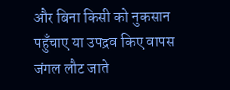और बिना किसी को नुकसान पहुँचाए या उपद्रव किए वापस जंगल लौट जाते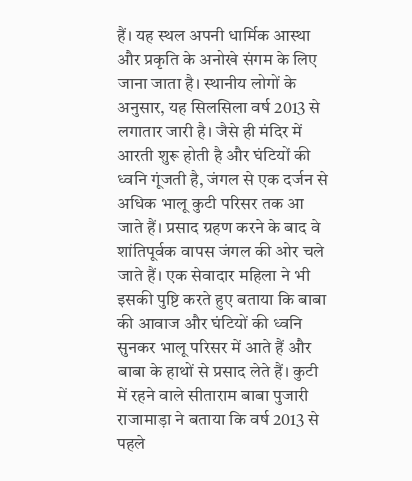हैं। यह स्थल अपनी धार्मिक आस्था और प्रकृति के अनोखे संगम के लिए जाना जाता है। स्थानीय लोगों के अनुसार, यह सिलसिला वर्ष 2013 से लगातार जारी है। जैसे ही मंदिर में आरती शुरू होती है और घंटियों की ध्वनि गूंजती है, जंगल से एक दर्जन से अधिक भालू कुटी परिसर तक आ जाते हैं। प्रसाद ग्रहण करने के बाद वे शांतिपूर्वक वापस जंगल की ओर चले जाते हैं। एक सेवादार महिला ने भी इसकी पुष्टि करते हुए बताया कि बाबा की आवाज और घंटियों की ध्वनि सुनकर भालू परिसर में आते हैं और बाबा के हाथों से प्रसाद लेते हैं। कुटी में रहने वाले सीताराम बाबा पुजारी राजामाड़ा ने बताया कि वर्ष 2013 से पहले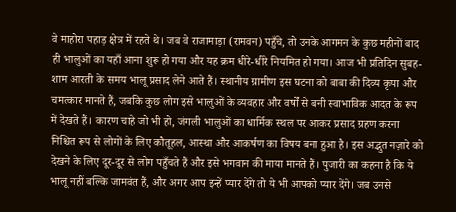वे माहोरा पहाड़ क्षेत्र में रहते थे। जब वे राजामाड़ा (रामवन) पहुँचे, तो उनके आगमन के कुछ महीनों बाद ही भालुओं का यहाँ आना शुरू हो गया और यह क्रम धीरे-धीरे नियमित हो गया। आज भी प्रतिदिन सुबह-शाम आरती के समय भालू प्रसाद लेने आते हैं। स्थानीय ग्रामीण इस घटना को बाबा की दिव्य कृपा और चमत्कार मानते हैं, जबकि कुछ लोग इसे भालुओं के व्यवहार और वर्षों से बनी स्वाभाविक आदत के रूप में देखते हैं। कारण चाहे जो भी हो, जंगली भालुओं का धार्मिक स्थल पर आकर प्रसाद ग्रहण करना निश्चित रूप से लोगों के लिए कौतूहल, आस्था और आकर्षण का विषय बना हुआ है। इस अद्भुत नज़ारे को देखने के लिए दूर-दूर से लोग पहुँचते हैं और इसे भगवान की माया मानते हैं। पुजारी का कहना है कि ये भालू नहीं बल्कि जामवंत हैं, और अगर आप इन्हें प्यार देंगे तो ये भी आपको प्यार देंगे। जब उनसे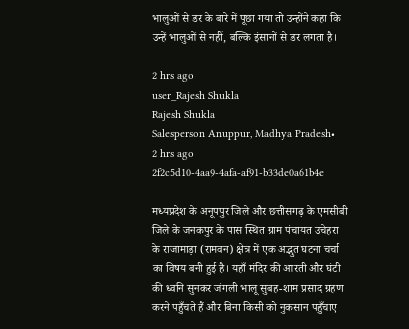भालुओं से डर के बारे में पूछा गया तो उन्होंने कहा कि उन्हें भालुओं से नहीं, बल्कि इंसानों से डर लगता है।

2 hrs ago
user_Rajesh Shukla
Rajesh Shukla
Salesperson Anuppur, Madhya Pradesh•
2 hrs ago
2f2c5d10-4aa9-4afa-af91-b33de0a61b4e

मध्यप्रदेश के अनूपपुर जिले और छत्तीसगढ़ के एमसीबी जिले के जनकपुर के पास स्थित ग्राम पंचायत उचेहरा के राजामाड़ा (रामवन) क्षेत्र में एक अद्भुत घटना चर्चा का विषय बनी हुई है। यहाँ मंदिर की आरती और घंटी की ध्वनि सुनकर जंगली भालू सुबह-शाम प्रसाद ग्रहण करने पहुँचते हैं और बिना किसी को नुकसान पहुँचाए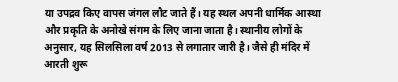या उपद्रव किए वापस जंगल लौट जाते हैं। यह स्थल अपनी धार्मिक आस्था और प्रकृति के अनोखे संगम के लिए जाना जाता है। स्थानीय लोगों के अनुसार, यह सिलसिला वर्ष 2013 से लगातार जारी है। जैसे ही मंदिर में आरती शुरू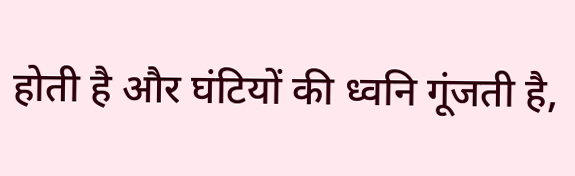होती है और घंटियों की ध्वनि गूंजती है,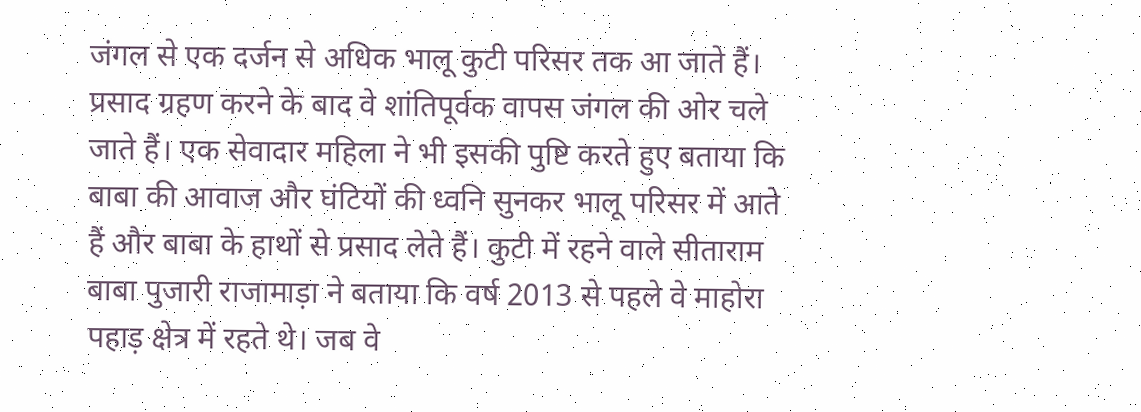जंगल से एक दर्जन से अधिक भालू कुटी परिसर तक आ जाते हैं। प्रसाद ग्रहण करने के बाद वे शांतिपूर्वक वापस जंगल की ओर चले जाते हैं। एक सेवादार महिला ने भी इसकी पुष्टि करते हुए बताया कि बाबा की आवाज और घंटियों की ध्वनि सुनकर भालू परिसर में आते हैं और बाबा के हाथों से प्रसाद लेते हैं। कुटी में रहने वाले सीताराम बाबा पुजारी राजामाड़ा ने बताया कि वर्ष 2013 से पहले वे माहोरा पहाड़ क्षेत्र में रहते थे। जब वे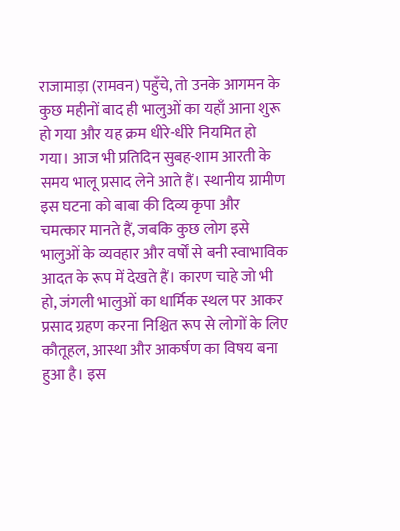राजामाड़ा (रामवन) पहुँचे, तो उनके आगमन के कुछ महीनों बाद ही भालुओं का यहाँ आना शुरू हो गया और यह क्रम धीरे-धीरे नियमित हो गया। आज भी प्रतिदिन सुबह-शाम आरती के समय भालू प्रसाद लेने आते हैं। स्थानीय ग्रामीण इस घटना को बाबा की दिव्य कृपा और चमत्कार मानते हैं, जबकि कुछ लोग इसे भालुओं के व्यवहार और वर्षों से बनी स्वाभाविक आदत के रूप में देखते हैं। कारण चाहे जो भी हो, जंगली भालुओं का धार्मिक स्थल पर आकर प्रसाद ग्रहण करना निश्चित रूप से लोगों के लिए कौतूहल, आस्था और आकर्षण का विषय बना हुआ है। इस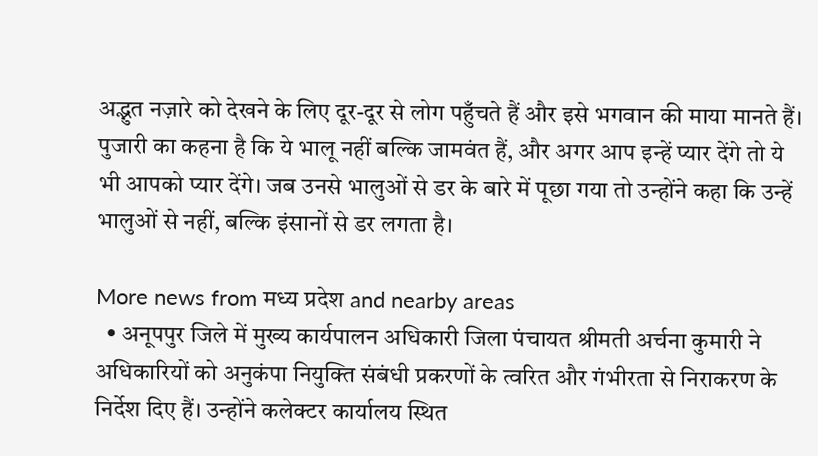अद्भुत नज़ारे को देखने के लिए दूर-दूर से लोग पहुँचते हैं और इसे भगवान की माया मानते हैं। पुजारी का कहना है कि ये भालू नहीं बल्कि जामवंत हैं, और अगर आप इन्हें प्यार देंगे तो ये भी आपको प्यार देंगे। जब उनसे भालुओं से डर के बारे में पूछा गया तो उन्होंने कहा कि उन्हें भालुओं से नहीं, बल्कि इंसानों से डर लगता है।

More news from मध्य प्रदेश and nearby areas
  • अनूपपुर जिले में मुख्य कार्यपालन अधिकारी जिला पंचायत श्रीमती अर्चना कुमारी ने अधिकारियों को अनुकंपा नियुक्ति संबंधी प्रकरणों के त्वरित और गंभीरता से निराकरण के निर्देश दिए हैं। उन्होंने कलेक्टर कार्यालय स्थित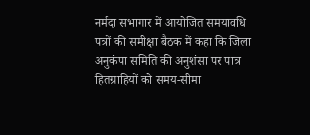नर्मदा सभागार में आयोजित समयावधि पत्रों की समीक्षा बैठक में कहा कि जिला अनुकंपा समिति की अनुशंसा पर पात्र हितग्राहियों को समय-सीमा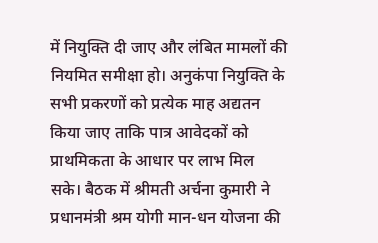में नियुक्ति दी जाए और लंबित मामलों की नियमित समीक्षा हो। अनुकंपा नियुक्ति के सभी प्रकरणों को प्रत्येक माह अद्यतन किया जाए ताकि पात्र आवेदकों को प्राथमिकता के आधार पर लाभ मिल सके। बैठक में श्रीमती अर्चना कुमारी ने प्रधानमंत्री श्रम योगी मान-धन योजना की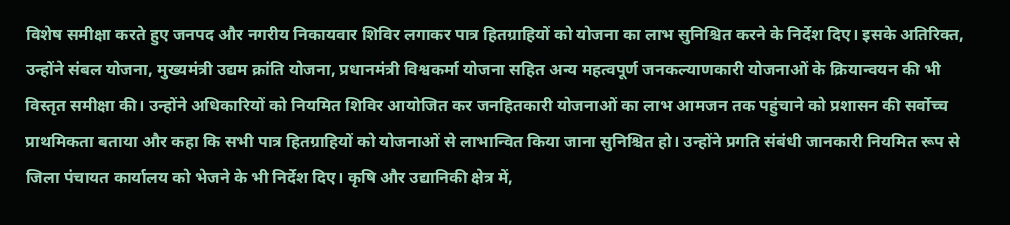विशेष समीक्षा करते हुए जनपद और नगरीय निकायवार शिविर लगाकर पात्र हितग्राहियों को योजना का लाभ सुनिश्चित करने के निर्देश दिए। इसके अतिरिक्त, उन्होंने संबल योजना, मुख्यमंत्री उद्यम क्रांति योजना, प्रधानमंत्री विश्वकर्मा योजना सहित अन्य महत्वपूर्ण जनकल्याणकारी योजनाओं के क्रियान्वयन की भी विस्तृत समीक्षा की। उन्होंने अधिकारियों को नियमित शिविर आयोजित कर जनहितकारी योजनाओं का लाभ आमजन तक पहुंचाने को प्रशासन की सर्वोच्च प्राथमिकता बताया और कहा कि सभी पात्र हितग्राहियों को योजनाओं से लाभान्वित किया जाना सुनिश्चित हो। उन्होंने प्रगति संबंधी जानकारी नियमित रूप से जिला पंचायत कार्यालय को भेजने के भी निर्देश दिए। कृषि और उद्यानिकी क्षेत्र में,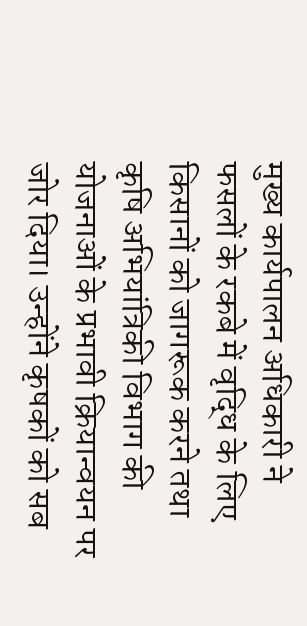मुख्य कार्यपालन अधिकारी ने फसलों के रकबे में वृद्धि के लिए किसानों को जागरूक करने तथा कृषि अभियांत्रिकी विभाग की योजनाओं के प्रभावी क्रियान्वयन पर जोर दिया। उन्होंने कृषकों को सब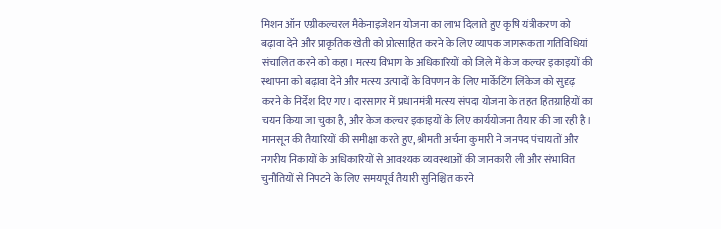मिशन ऑन एग्रीकल्चरल मैकेनाइजेशन योजना का लाभ दिलाते हुए कृषि यंत्रीकरण को बढ़ावा देने और प्राकृतिक खेती को प्रोत्साहित करने के लिए व्यापक जागरूकता गतिविधियां संचालित करने को कहा। मत्स्य विभाग के अधिकारियों को जिले में केज कल्चर इकाइयों की स्थापना को बढ़ावा देने और मत्स्य उत्पादों के विपणन के लिए मार्केटिंग लिंकेज को सुदृढ़ करने के निर्देश दिए गए। दारसागर में प्रधानमंत्री मत्स्य संपदा योजना के तहत हितग्राहियों का चयन किया जा चुका है, और केज कल्चर इकाइयों के लिए कार्ययोजना तैयार की जा रही है। मानसून की तैयारियों की समीक्षा करते हुए, श्रीमती अर्चना कुमारी ने जनपद पंचायतों और नगरीय निकायों के अधिकारियों से आवश्यक व्यवस्थाओं की जानकारी ली और संभावित चुनौतियों से निपटने के लिए समयपूर्व तैयारी सुनिश्चित करने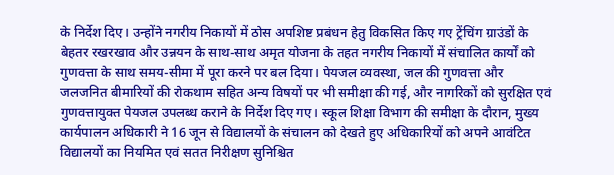के निर्देश दिए। उन्होंने नगरीय निकायों में ठोस अपशिष्ट प्रबंधन हेतु विकसित किए गए ट्रेंचिंग ग्राउंडों के बेहतर रखरखाव और उन्नयन के साथ-साथ अमृत योजना के तहत नगरीय निकायों में संचालित कार्यों को गुणवत्ता के साथ समय-सीमा में पूरा करने पर बल दिया। पेयजल व्यवस्था, जल की गुणवत्ता और जलजनित बीमारियों की रोकथाम सहित अन्य विषयों पर भी समीक्षा की गई, और नागरिकों को सुरक्षित एवं गुणवत्तायुक्त पेयजल उपलब्ध कराने के निर्देश दिए गए। स्कूल शिक्षा विभाग की समीक्षा के दौरान, मुख्य कार्यपालन अधिकारी ने 16 जून से विद्यालयों के संचालन को देखते हुए अधिकारियों को अपने आवंटित विद्यालयों का नियमित एवं सतत निरीक्षण सुनिश्चित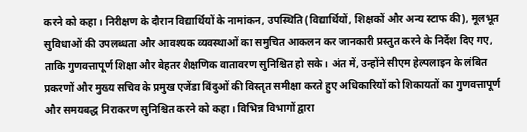करने को कहा। निरीक्षण के दौरान विद्यार्थियों के नामांकन, उपस्थिति (विद्यार्थियों, शिक्षकों और अन्य स्टाफ की), मूलभूत सुविधाओं की उपलब्धता और आवश्यक व्यवस्थाओं का समुचित आकलन कर जानकारी प्रस्तुत करने के निर्देश दिए गए, ताकि गुणवत्तापूर्ण शिक्षा और बेहतर शैक्षणिक वातावरण सुनिश्चित हो सके। अंत में, उन्होंने सीएम हेल्पलाइन के लंबित प्रकरणों और मुख्य सचिव के प्रमुख एजेंडा बिंदुओं की विस्तृत समीक्षा करते हुए अधिकारियों को शिकायतों का गुणवत्तापूर्ण और समयबद्ध निराकरण सुनिश्चित करने को कहा। विभिन्न विभागों द्वारा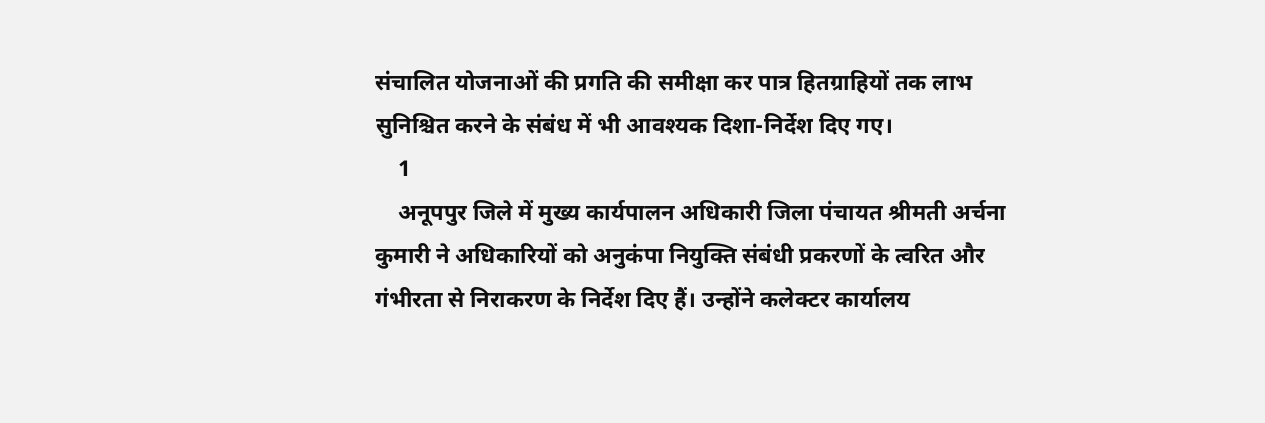संचालित योजनाओं की प्रगति की समीक्षा कर पात्र हितग्राहियों तक लाभ सुनिश्चित करने के संबंध में भी आवश्यक दिशा-निर्देश दिए गए।
    1
    अनूपपुर जिले में मुख्य कार्यपालन अधिकारी जिला पंचायत श्रीमती अर्चना कुमारी ने अधिकारियों को अनुकंपा नियुक्ति संबंधी प्रकरणों के त्वरित और गंभीरता से निराकरण के निर्देश दिए हैं। उन्होंने कलेक्टर कार्यालय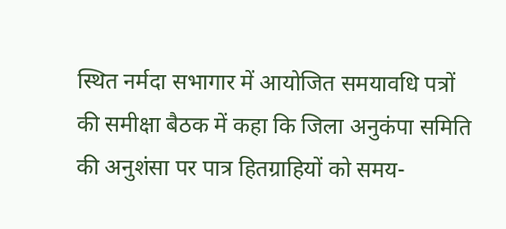स्थित नर्मदा सभागार में आयोजित समयावधि पत्रों की समीक्षा बैठक में कहा कि जिला अनुकंपा समिति की अनुशंसा पर पात्र हितग्राहियों को समय-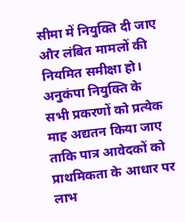सीमा में नियुक्ति दी जाए और लंबित मामलों की नियमित समीक्षा हो। अनुकंपा नियुक्ति के सभी प्रकरणों को प्रत्येक माह अद्यतन किया जाए ताकि पात्र आवेदकों को प्राथमिकता के आधार पर लाभ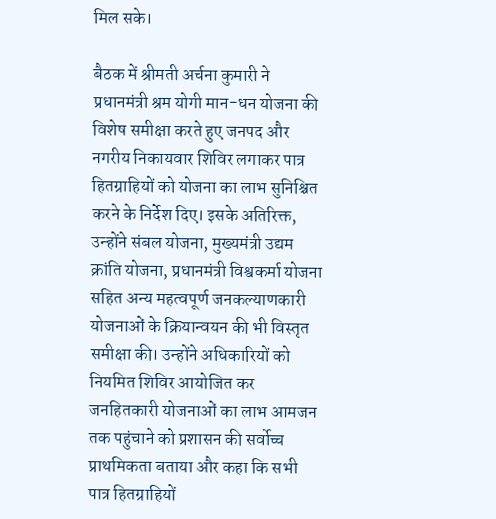मिल सके।

बैठक में श्रीमती अर्चना कुमारी ने प्रधानमंत्री श्रम योगी मान-धन योजना की विशेष समीक्षा करते हुए जनपद और नगरीय निकायवार शिविर लगाकर पात्र हितग्राहियों को योजना का लाभ सुनिश्चित करने के निर्देश दिए। इसके अतिरिक्त, उन्होंने संबल योजना, मुख्यमंत्री उद्यम क्रांति योजना, प्रधानमंत्री विश्वकर्मा योजना सहित अन्य महत्वपूर्ण जनकल्याणकारी योजनाओं के क्रियान्वयन की भी विस्तृत समीक्षा की। उन्होंने अधिकारियों को नियमित शिविर आयोजित कर जनहितकारी योजनाओं का लाभ आमजन तक पहुंचाने को प्रशासन की सर्वोच्च प्राथमिकता बताया और कहा कि सभी पात्र हितग्राहियों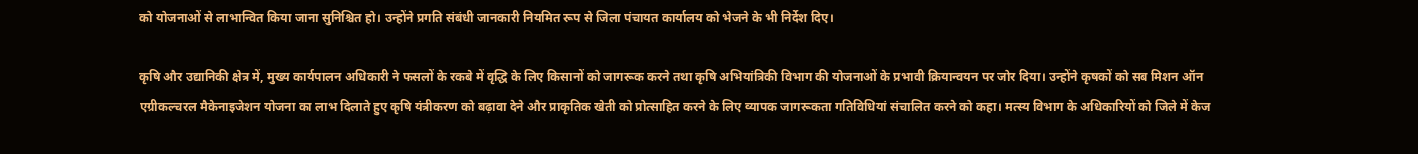को योजनाओं से लाभान्वित किया जाना सुनिश्चित हो। उन्होंने प्रगति संबंधी जानकारी नियमित रूप से जिला पंचायत कार्यालय को भेजने के भी निर्देश दिए।

कृषि और उद्यानिकी क्षेत्र में, मुख्य कार्यपालन अधिकारी ने फसलों के रकबे में वृद्धि के लिए किसानों को जागरूक करने तथा कृषि अभियांत्रिकी विभाग की योजनाओं के प्रभावी क्रियान्वयन पर जोर दिया। उन्होंने कृषकों को सब मिशन ऑन एग्रीकल्चरल मैकेनाइजेशन योजना का लाभ दिलाते हुए कृषि यंत्रीकरण को बढ़ावा देने और प्राकृतिक खेती को प्रोत्साहित करने के लिए व्यापक जागरूकता गतिविधियां संचालित करने को कहा। मत्स्य विभाग के अधिकारियों को जिले में केज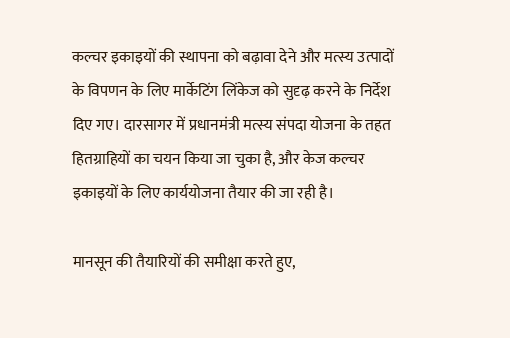कल्चर इकाइयों की स्थापना को बढ़ावा देने और मत्स्य उत्पादों के विपणन के लिए मार्केटिंग लिंकेज को सुदृढ़ करने के निर्देश दिए गए। दारसागर में प्रधानमंत्री मत्स्य संपदा योजना के तहत हितग्राहियों का चयन किया जा चुका है, और केज कल्चर इकाइयों के लिए कार्ययोजना तैयार की जा रही है।

मानसून की तैयारियों की समीक्षा करते हुए,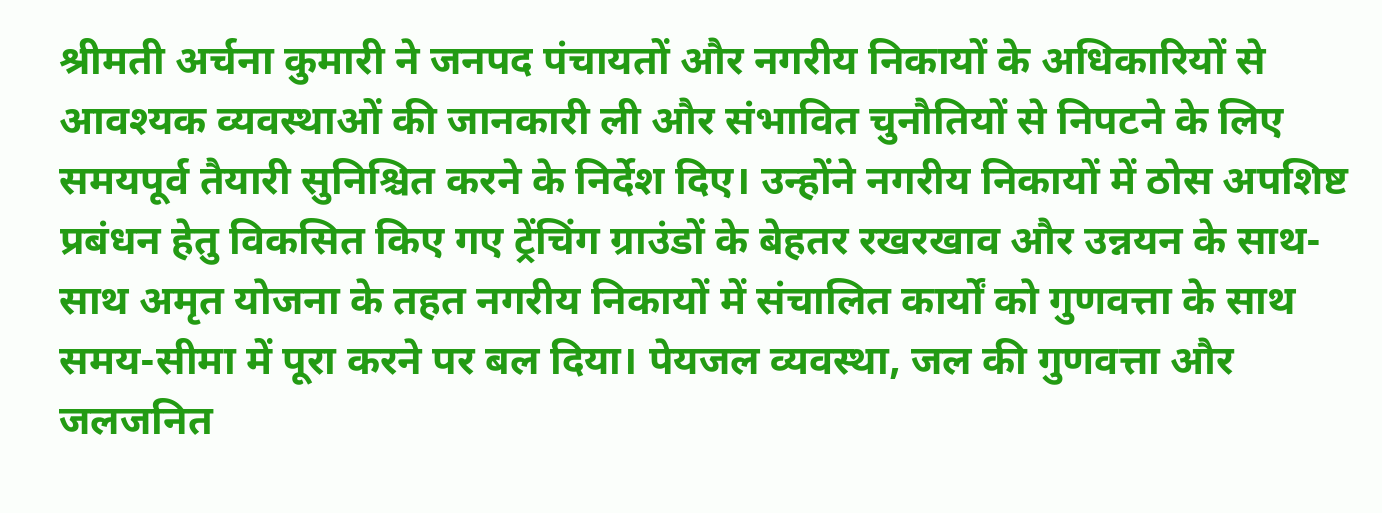श्रीमती अर्चना कुमारी ने जनपद पंचायतों और नगरीय निकायों के अधिकारियों से आवश्यक व्यवस्थाओं की जानकारी ली और संभावित चुनौतियों से निपटने के लिए समयपूर्व तैयारी सुनिश्चित करने के निर्देश दिए। उन्होंने नगरीय निकायों में ठोस अपशिष्ट प्रबंधन हेतु विकसित किए गए ट्रेंचिंग ग्राउंडों के बेहतर रखरखाव और उन्नयन के साथ-साथ अमृत योजना के तहत नगरीय निकायों में संचालित कार्यों को गुणवत्ता के साथ समय-सीमा में पूरा करने पर बल दिया। पेयजल व्यवस्था, जल की गुणवत्ता और जलजनित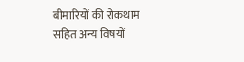बीमारियों की रोकथाम सहित अन्य विषयों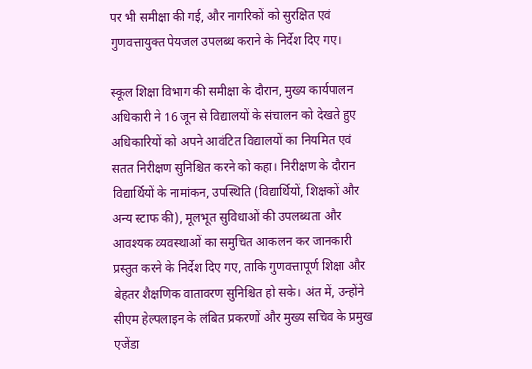पर भी समीक्षा की गई, और नागरिकों को सुरक्षित एवं गुणवत्तायुक्त पेयजल उपलब्ध कराने के निर्देश दिए गए।

स्कूल शिक्षा विभाग की समीक्षा के दौरान, मुख्य कार्यपालन अधिकारी ने 16 जून से विद्यालयों के संचालन को देखते हुए अधिकारियों को अपने आवंटित विद्यालयों का नियमित एवं सतत निरीक्षण सुनिश्चित करने को कहा। निरीक्षण के दौरान विद्यार्थियों के नामांकन, उपस्थिति (विद्यार्थियों, शिक्षकों और अन्य स्टाफ की), मूलभूत सुविधाओं की उपलब्धता और आवश्यक व्यवस्थाओं का समुचित आकलन कर जानकारी प्रस्तुत करने के निर्देश दिए गए, ताकि गुणवत्तापूर्ण शिक्षा और बेहतर शैक्षणिक वातावरण सुनिश्चित हो सके। अंत में, उन्होंने सीएम हेल्पलाइन के लंबित प्रकरणों और मुख्य सचिव के प्रमुख एजेंडा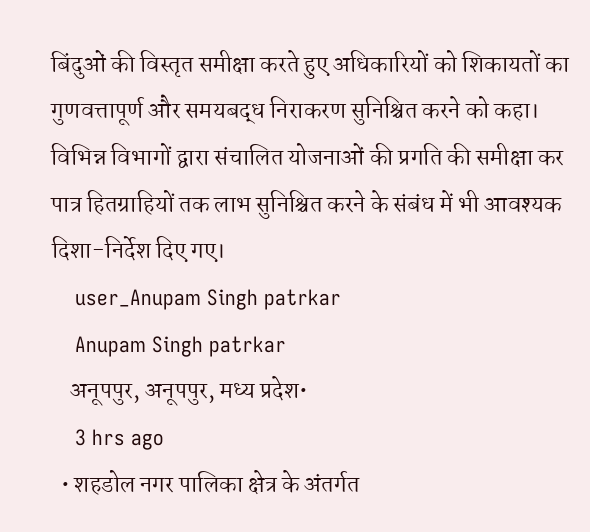बिंदुओं की विस्तृत समीक्षा करते हुए अधिकारियों को शिकायतों का गुणवत्तापूर्ण और समयबद्ध निराकरण सुनिश्चित करने को कहा। विभिन्न विभागों द्वारा संचालित योजनाओं की प्रगति की समीक्षा कर पात्र हितग्राहियों तक लाभ सुनिश्चित करने के संबंध में भी आवश्यक दिशा-निर्देश दिए गए।
    user_Anupam Singh patrkar
    Anupam Singh patrkar
    अनूपपुर, अनूपपुर, मध्य प्रदेश•
    3 hrs ago
  • शहडोल नगर पालिका क्षेत्र के अंतर्गत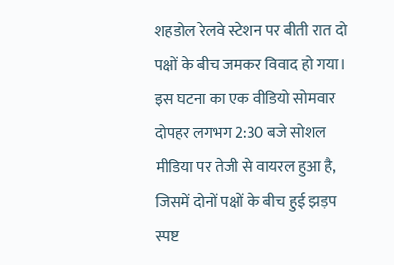शहडोल रेलवे स्टेशन पर बीती रात दो पक्षों के बीच जमकर विवाद हो गया। इस घटना का एक वीडियो सोमवार दोपहर लगभग 2:30 बजे सोशल मीडिया पर तेजी से वायरल हुआ है, जिसमें दोनों पक्षों के बीच हुई झड़प स्पष्ट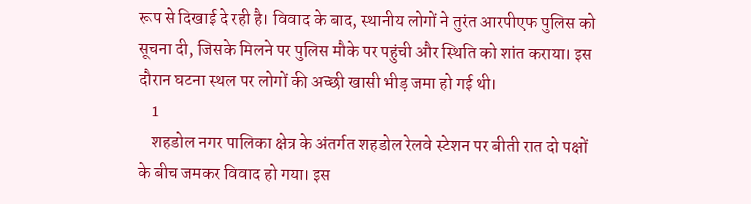रूप से दिखाई दे रही है। विवाद के बाद, स्थानीय लोगों ने तुरंत आरपीएफ पुलिस को सूचना दी, जिसके मिलने पर पुलिस मौके पर पहुंची और स्थिति को शांत कराया। इस दौरान घटना स्थल पर लोगों की अच्छी खासी भीड़ जमा हो गई थी।
    1
    शहडोल नगर पालिका क्षेत्र के अंतर्गत शहडोल रेलवे स्टेशन पर बीती रात दो पक्षों के बीच जमकर विवाद हो गया। इस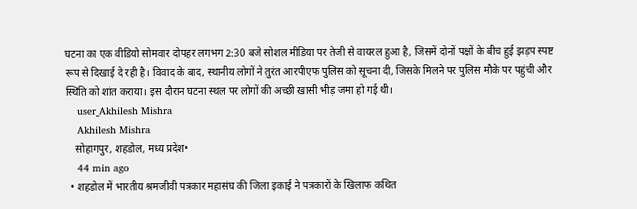घटना का एक वीडियो सोमवार दोपहर लगभग 2:30 बजे सोशल मीडिया पर तेजी से वायरल हुआ है, जिसमें दोनों पक्षों के बीच हुई झड़प स्पष्ट रूप से दिखाई दे रही है। विवाद के बाद, स्थानीय लोगों ने तुरंत आरपीएफ पुलिस को सूचना दी, जिसके मिलने पर पुलिस मौके पर पहुंची और स्थिति को शांत कराया। इस दौरान घटना स्थल पर लोगों की अच्छी खासी भीड़ जमा हो गई थी।
    user_Akhilesh Mishra
    Akhilesh Mishra
    सोहागपुर, शहडोल, मध्य प्रदेश•
    44 min ago
  • शहडोल में भारतीय श्रमजीवी पत्रकार महासंघ की जिला इकाई ने पत्रकारों के खिलाफ कथित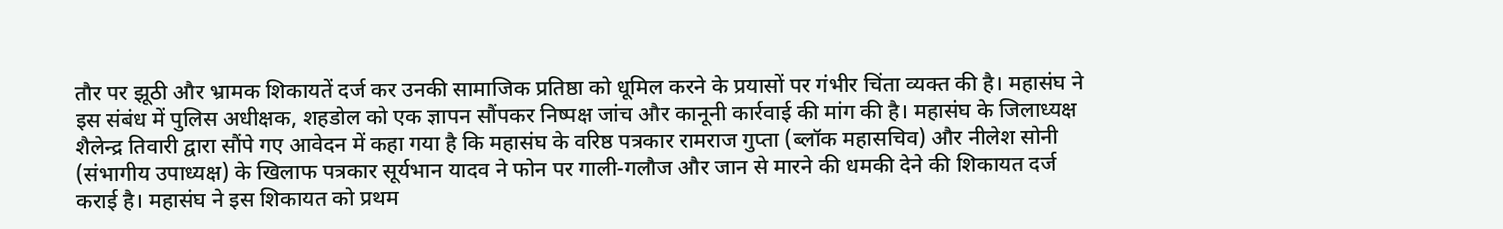तौर पर झूठी और भ्रामक शिकायतें दर्ज कर उनकी सामाजिक प्रतिष्ठा को धूमिल करने के प्रयासों पर गंभीर चिंता व्यक्त की है। महासंघ ने इस संबंध में पुलिस अधीक्षक, शहडोल को एक ज्ञापन सौंपकर निष्पक्ष जांच और कानूनी कार्रवाई की मांग की है। महासंघ के जिलाध्यक्ष शैलेन्द्र तिवारी द्वारा सौंपे गए आवेदन में कहा गया है कि महासंघ के वरिष्ठ पत्रकार रामराज गुप्ता (ब्लॉक महासचिव) और नीलेश सोनी (संभागीय उपाध्यक्ष) के खिलाफ पत्रकार सूर्यभान यादव ने फोन पर गाली-गलौज और जान से मारने की धमकी देने की शिकायत दर्ज कराई है। महासंघ ने इस शिकायत को प्रथम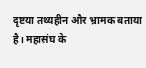दृष्टया तथ्यहीन और भ्रामक बताया है। महासंघ के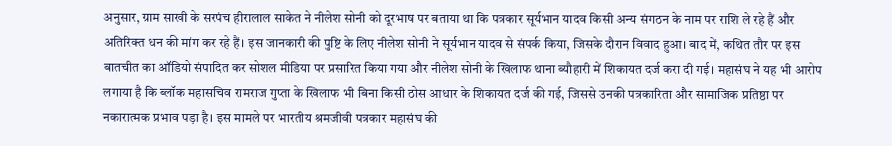अनुसार, ग्राम साखी के सरपंच हीरालाल साकेत ने नीलेश सोनी को दूरभाष पर बताया था कि पत्रकार सूर्यभान यादव किसी अन्य संगठन के नाम पर राशि ले रहे हैं और अतिरिक्त धन की मांग कर रहे हैं। इस जानकारी की पुष्टि के लिए नीलेश सोनी ने सूर्यभान यादव से संपर्क किया, जिसके दौरान विवाद हुआ। बाद में, कथित तौर पर इस बातचीत का ऑडियो संपादित कर सोशल मीडिया पर प्रसारित किया गया और नीलेश सोनी के खिलाफ थाना ब्यौहारी में शिकायत दर्ज करा दी गई। महासंघ ने यह भी आरोप लगाया है कि ब्लॉक महासचिव रामराज गुप्ता के खिलाफ भी बिना किसी ठोस आधार के शिकायत दर्ज की गई, जिससे उनकी पत्रकारिता और सामाजिक प्रतिष्ठा पर नकारात्मक प्रभाव पड़ा है। इस मामले पर भारतीय श्रमजीवी पत्रकार महासंघ की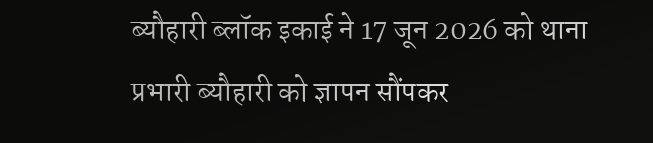ब्यौहारी ब्लॉक इकाई ने 17 जून 2026 को थाना प्रभारी ब्यौहारी को ज्ञापन सौंपकर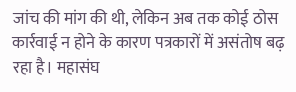जांच की मांग की थी, लेकिन अब तक कोई ठोस कार्रवाई न होने के कारण पत्रकारों में असंतोष बढ़ रहा है। महासंघ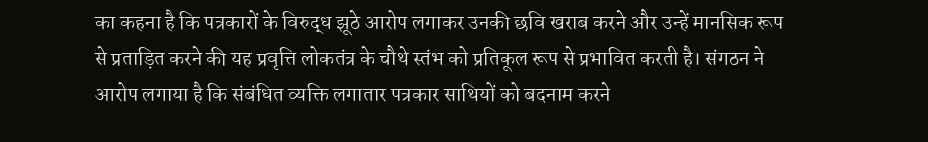का कहना है कि पत्रकारों के विरुद्ध झूठे आरोप लगाकर उनकी छवि खराब करने और उन्हें मानसिक रूप से प्रताड़ित करने की यह प्रवृत्ति लोकतंत्र के चौथे स्तंभ को प्रतिकूल रूप से प्रभावित करती है। संगठन ने आरोप लगाया है कि संबंधित व्यक्ति लगातार पत्रकार साथियों को बदनाम करने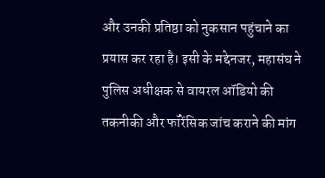और उनकी प्रतिष्ठा को नुकसान पहुंचाने का प्रयास कर रहा है। इसी के मद्देनजर, महासंघ ने पुलिस अधीक्षक से वायरल ऑडियो की तकनीकी और फॉरेंसिक जांच कराने की मांग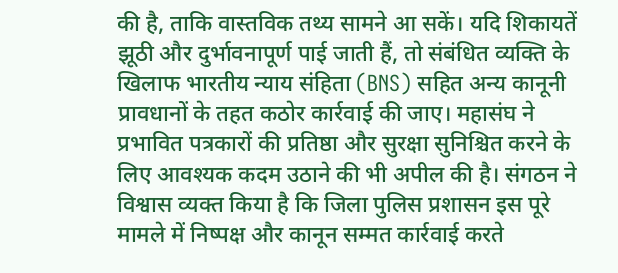की है, ताकि वास्तविक तथ्य सामने आ सकें। यदि शिकायतें झूठी और दुर्भावनापूर्ण पाई जाती हैं, तो संबंधित व्यक्ति के खिलाफ भारतीय न्याय संहिता (BNS) सहित अन्य कानूनी प्रावधानों के तहत कठोर कार्रवाई की जाए। महासंघ ने प्रभावित पत्रकारों की प्रतिष्ठा और सुरक्षा सुनिश्चित करने के लिए आवश्यक कदम उठाने की भी अपील की है। संगठन ने विश्वास व्यक्त किया है कि जिला पुलिस प्रशासन इस पूरे मामले में निष्पक्ष और कानून सम्मत कार्रवाई करते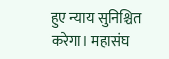हुए न्याय सुनिश्चित करेगा। महासंघ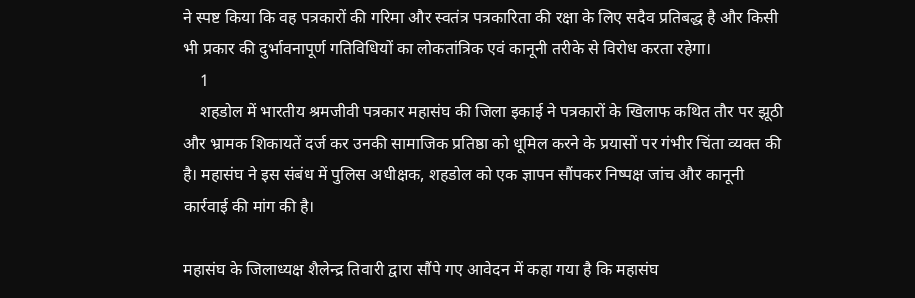ने स्पष्ट किया कि वह पत्रकारों की गरिमा और स्वतंत्र पत्रकारिता की रक्षा के लिए सदैव प्रतिबद्ध है और किसी भी प्रकार की दुर्भावनापूर्ण गतिविधियों का लोकतांत्रिक एवं कानूनी तरीके से विरोध करता रहेगा।
    1
    शहडोल में भारतीय श्रमजीवी पत्रकार महासंघ की जिला इकाई ने पत्रकारों के खिलाफ कथित तौर पर झूठी और भ्रामक शिकायतें दर्ज कर उनकी सामाजिक प्रतिष्ठा को धूमिल करने के प्रयासों पर गंभीर चिंता व्यक्त की है। महासंघ ने इस संबंध में पुलिस अधीक्षक, शहडोल को एक ज्ञापन सौंपकर निष्पक्ष जांच और कानूनी कार्रवाई की मांग की है।

महासंघ के जिलाध्यक्ष शैलेन्द्र तिवारी द्वारा सौंपे गए आवेदन में कहा गया है कि महासंघ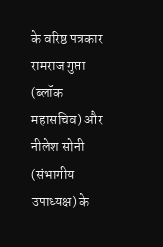के वरिष्ठ पत्रकार रामराज गुप्ता (ब्लॉक महासचिव) और नीलेश सोनी (संभागीय उपाध्यक्ष) के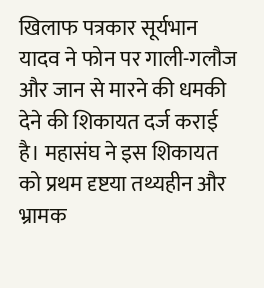खिलाफ पत्रकार सूर्यभान यादव ने फोन पर गाली-गलौज और जान से मारने की धमकी देने की शिकायत दर्ज कराई है। महासंघ ने इस शिकायत को प्रथम दृष्टया तथ्यहीन और भ्रामक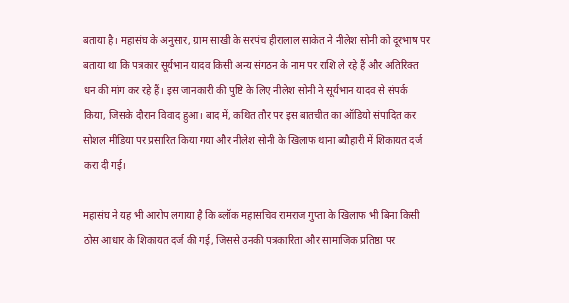बताया है। महासंघ के अनुसार, ग्राम साखी के सरपंच हीरालाल साकेत ने नीलेश सोनी को दूरभाष पर बताया था कि पत्रकार सूर्यभान यादव किसी अन्य संगठन के नाम पर राशि ले रहे हैं और अतिरिक्त धन की मांग कर रहे हैं। इस जानकारी की पुष्टि के लिए नीलेश सोनी ने सूर्यभान यादव से संपर्क किया, जिसके दौरान विवाद हुआ। बाद में, कथित तौर पर इस बातचीत का ऑडियो संपादित कर सोशल मीडिया पर प्रसारित किया गया और नीलेश सोनी के खिलाफ थाना ब्यौहारी में शिकायत दर्ज करा दी गई।

महासंघ ने यह भी आरोप लगाया है कि ब्लॉक महासचिव रामराज गुप्ता के खिलाफ भी बिना किसी ठोस आधार के शिकायत दर्ज की गई, जिससे उनकी पत्रकारिता और सामाजिक प्रतिष्ठा पर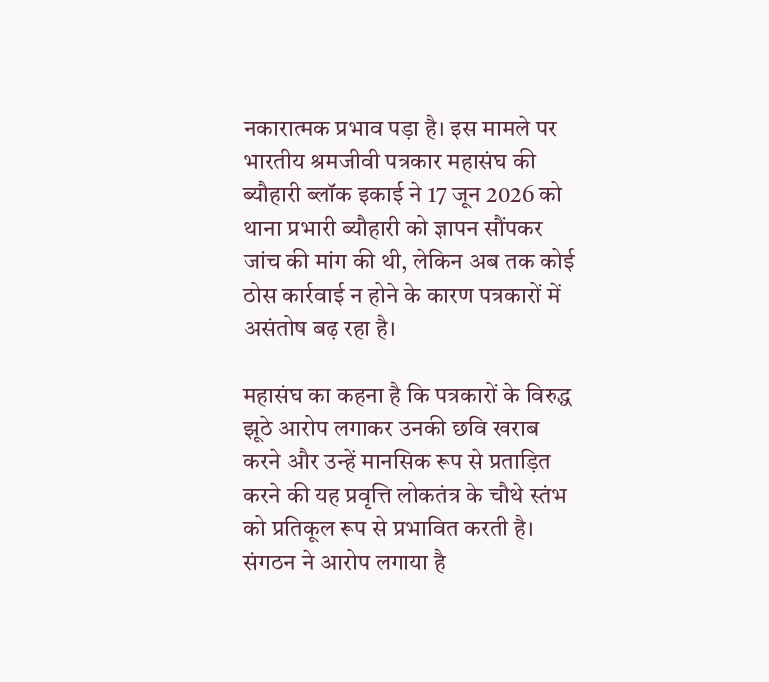नकारात्मक प्रभाव पड़ा है। इस मामले पर भारतीय श्रमजीवी पत्रकार महासंघ की ब्यौहारी ब्लॉक इकाई ने 17 जून 2026 को थाना प्रभारी ब्यौहारी को ज्ञापन सौंपकर जांच की मांग की थी, लेकिन अब तक कोई ठोस कार्रवाई न होने के कारण पत्रकारों में असंतोष बढ़ रहा है।

महासंघ का कहना है कि पत्रकारों के विरुद्ध झूठे आरोप लगाकर उनकी छवि खराब करने और उन्हें मानसिक रूप से प्रताड़ित करने की यह प्रवृत्ति लोकतंत्र के चौथे स्तंभ को प्रतिकूल रूप से प्रभावित करती है। संगठन ने आरोप लगाया है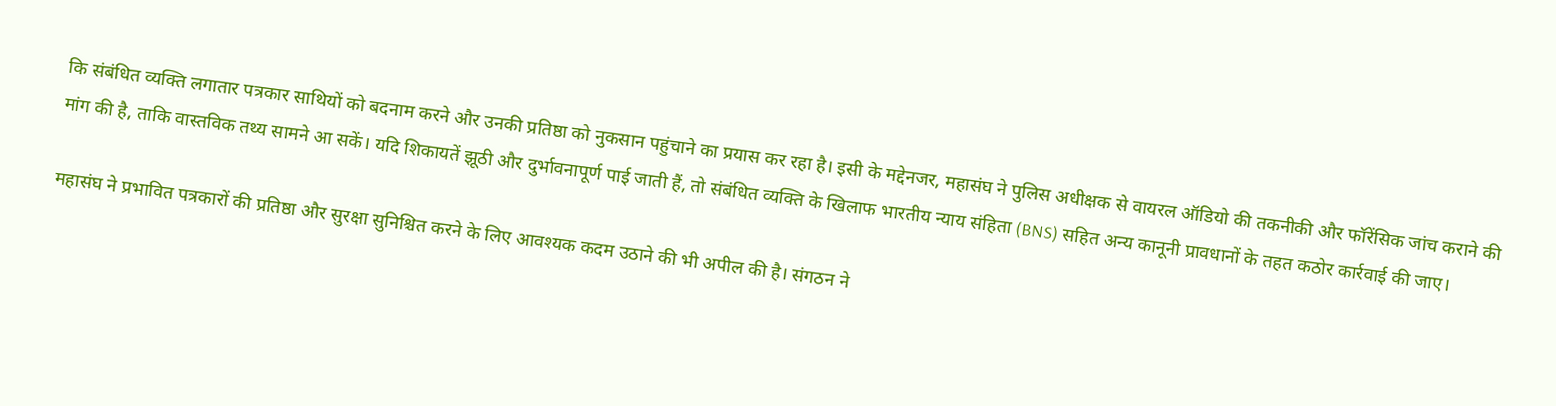कि संबंधित व्यक्ति लगातार पत्रकार साथियों को बदनाम करने और उनकी प्रतिष्ठा को नुकसान पहुंचाने का प्रयास कर रहा है। इसी के मद्देनजर, महासंघ ने पुलिस अधीक्षक से वायरल ऑडियो की तकनीकी और फॉरेंसिक जांच कराने की मांग की है, ताकि वास्तविक तथ्य सामने आ सकें। यदि शिकायतें झूठी और दुर्भावनापूर्ण पाई जाती हैं, तो संबंधित व्यक्ति के खिलाफ भारतीय न्याय संहिता (BNS) सहित अन्य कानूनी प्रावधानों के तहत कठोर कार्रवाई की जाए।

महासंघ ने प्रभावित पत्रकारों की प्रतिष्ठा और सुरक्षा सुनिश्चित करने के लिए आवश्यक कदम उठाने की भी अपील की है। संगठन ने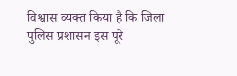विश्वास व्यक्त किया है कि जिला पुलिस प्रशासन इस पूरे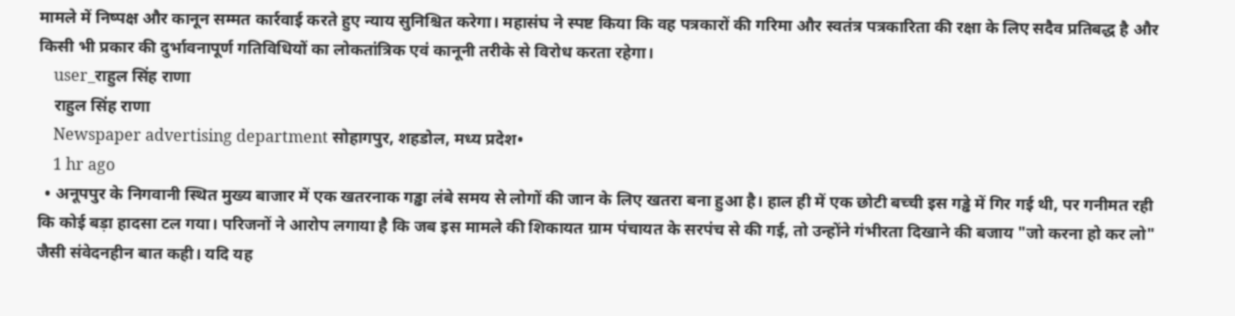मामले में निष्पक्ष और कानून सम्मत कार्रवाई करते हुए न्याय सुनिश्चित करेगा। महासंघ ने स्पष्ट किया कि वह पत्रकारों की गरिमा और स्वतंत्र पत्रकारिता की रक्षा के लिए सदैव प्रतिबद्ध है और किसी भी प्रकार की दुर्भावनापूर्ण गतिविधियों का लोकतांत्रिक एवं कानूनी तरीके से विरोध करता रहेगा।
    user_राहुल सिंह राणा
    राहुल सिंह राणा
    Newspaper advertising department सोहागपुर, शहडोल, मध्य प्रदेश•
    1 hr ago
  • अनूपपुर के निगवानी स्थित मुख्य बाजार में एक खतरनाक गड्ढा लंबे समय से लोगों की जान के लिए खतरा बना हुआ है। हाल ही में एक छोटी बच्ची इस गड्ढे में गिर गई थी, पर गनीमत रही कि कोई बड़ा हादसा टल गया। परिजनों ने आरोप लगाया है कि जब इस मामले की शिकायत ग्राम पंचायत के सरपंच से की गई, तो उन्होंने गंभीरता दिखाने की बजाय "जो करना हो कर लो" जैसी संवेदनहीन बात कही। यदि यह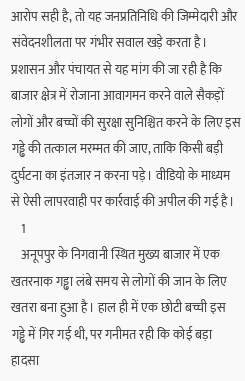आरोप सही है, तो यह जनप्रतिनिधि की जिम्मेदारी और संवेदनशीलता पर गंभीर सवाल खड़े करता है। प्रशासन और पंचायत से यह मांग की जा रही है कि बाजार क्षेत्र में रोजाना आवागमन करने वाले सैकड़ों लोगों और बच्चों की सुरक्षा सुनिश्चित करने के लिए इस गड्ढे की तत्काल मरम्मत की जाए, ताकि किसी बड़ी दुर्घटना का इंतजार न करना पड़े। वीडियो के माध्यम से ऐसी लापरवाही पर कार्रवाई की अपील की गई है।
    1
    अनूपपुर के निगवानी स्थित मुख्य बाजार में एक खतरनाक गड्ढा लंबे समय से लोगों की जान के लिए खतरा बना हुआ है। हाल ही में एक छोटी बच्ची इस गड्ढे में गिर गई थी, पर गनीमत रही कि कोई बड़ा हादसा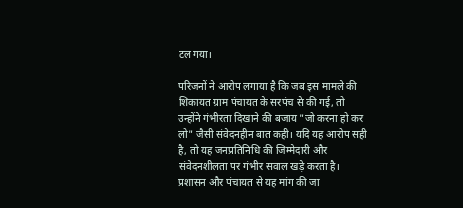टल गया।

परिजनों ने आरोप लगाया है कि जब इस मामले की शिकायत ग्राम पंचायत के सरपंच से की गई, तो उन्होंने गंभीरता दिखाने की बजाय "जो करना हो कर लो" जैसी संवेदनहीन बात कही। यदि यह आरोप सही है, तो यह जनप्रतिनिधि की जिम्मेदारी और संवेदनशीलता पर गंभीर सवाल खड़े करता है। प्रशासन और पंचायत से यह मांग की जा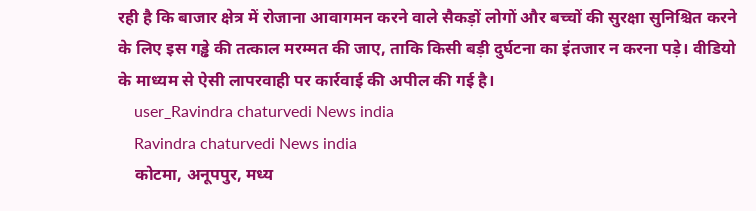रही है कि बाजार क्षेत्र में रोजाना आवागमन करने वाले सैकड़ों लोगों और बच्चों की सुरक्षा सुनिश्चित करने के लिए इस गड्ढे की तत्काल मरम्मत की जाए, ताकि किसी बड़ी दुर्घटना का इंतजार न करना पड़े। वीडियो के माध्यम से ऐसी लापरवाही पर कार्रवाई की अपील की गई है।
    user_Ravindra chaturvedi News india
    Ravindra chaturvedi News india
    कोटमा, अनूपपुर, मध्य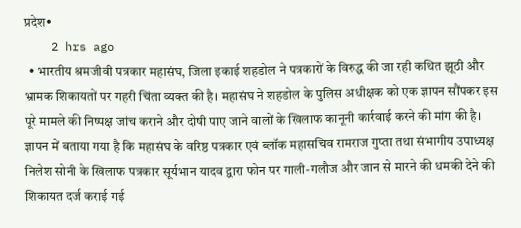प्रदेश•
    2 hrs ago
  • भारतीय श्रमजीवी पत्रकार महासंघ, जिला इकाई शहडोल ने पत्रकारों के विरुद्ध की जा रही कथित झूठी और भ्रामक शिकायतों पर गहरी चिंता व्यक्त की है। महासंघ ने शहडोल के पुलिस अधीक्षक को एक ज्ञापन सौंपकर इस पूरे मामले की निष्पक्ष जांच कराने और दोषी पाए जाने वालों के खिलाफ कानूनी कार्रवाई करने की मांग की है। ज्ञापन में बताया गया है कि महासंघ के वरिष्ठ पत्रकार एवं ब्लॉक महासचिव रामराज गुप्ता तथा संभागीय उपाध्यक्ष निलेश सोनी के खिलाफ पत्रकार सूर्यभान यादव द्वारा फोन पर गाली-गलौज और जान से मारने की धमकी देने की शिकायत दर्ज कराई गई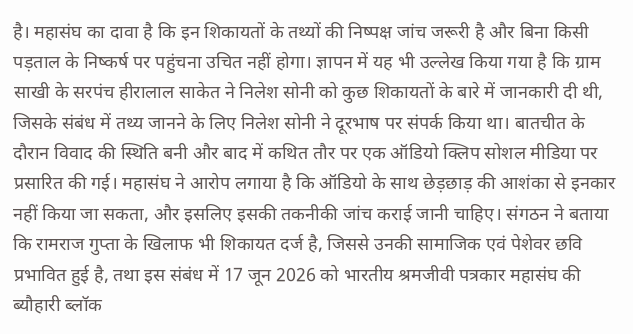है। महासंघ का दावा है कि इन शिकायतों के तथ्यों की निष्पक्ष जांच जरूरी है और बिना किसी पड़ताल के निष्कर्ष पर पहुंचना उचित नहीं होगा। ज्ञापन में यह भी उल्लेख किया गया है कि ग्राम साखी के सरपंच हीरालाल साकेत ने निलेश सोनी को कुछ शिकायतों के बारे में जानकारी दी थी, जिसके संबंध में तथ्य जानने के लिए निलेश सोनी ने दूरभाष पर संपर्क किया था। बातचीत के दौरान विवाद की स्थिति बनी और बाद में कथित तौर पर एक ऑडियो क्लिप सोशल मीडिया पर प्रसारित की गई। महासंघ ने आरोप लगाया है कि ऑडियो के साथ छेड़छाड़ की आशंका से इनकार नहीं किया जा सकता, और इसलिए इसकी तकनीकी जांच कराई जानी चाहिए। संगठन ने बताया कि रामराज गुप्ता के खिलाफ भी शिकायत दर्ज है, जिससे उनकी सामाजिक एवं पेशेवर छवि प्रभावित हुई है, तथा इस संबंध में 17 जून 2026 को भारतीय श्रमजीवी पत्रकार महासंघ की ब्यौहारी ब्लॉक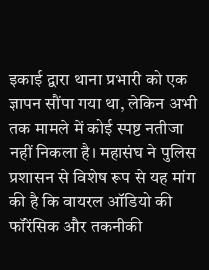इकाई द्वारा थाना प्रभारी को एक ज्ञापन सौंपा गया था, लेकिन अभी तक मामले में कोई स्पष्ट नतीजा नहीं निकला है। महासंघ ने पुलिस प्रशासन से विशेष रूप से यह मांग की है कि वायरल ऑडियो की फॉरेंसिक और तकनीकी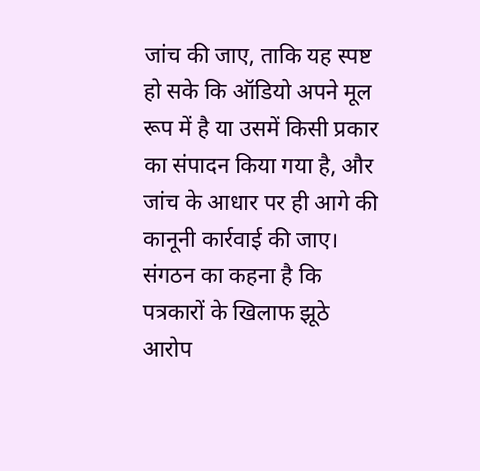जांच की जाए, ताकि यह स्पष्ट हो सके कि ऑडियो अपने मूल रूप में है या उसमें किसी प्रकार का संपादन किया गया है, और जांच के आधार पर ही आगे की कानूनी कार्रवाई की जाए। संगठन का कहना है कि पत्रकारों के खिलाफ झूठे आरोप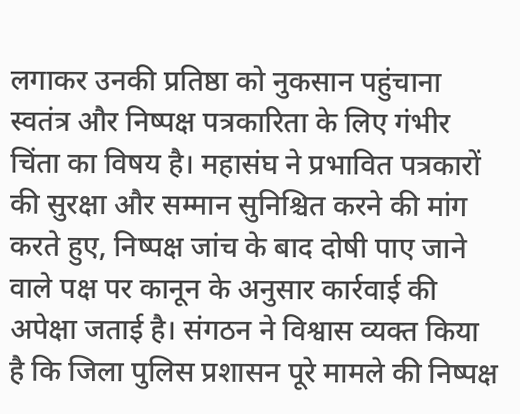लगाकर उनकी प्रतिष्ठा को नुकसान पहुंचाना स्वतंत्र और निष्पक्ष पत्रकारिता के लिए गंभीर चिंता का विषय है। महासंघ ने प्रभावित पत्रकारों की सुरक्षा और सम्मान सुनिश्चित करने की मांग करते हुए, निष्पक्ष जांच के बाद दोषी पाए जाने वाले पक्ष पर कानून के अनुसार कार्रवाई की अपेक्षा जताई है। संगठन ने विश्वास व्यक्त किया है कि जिला पुलिस प्रशासन पूरे मामले की निष्पक्ष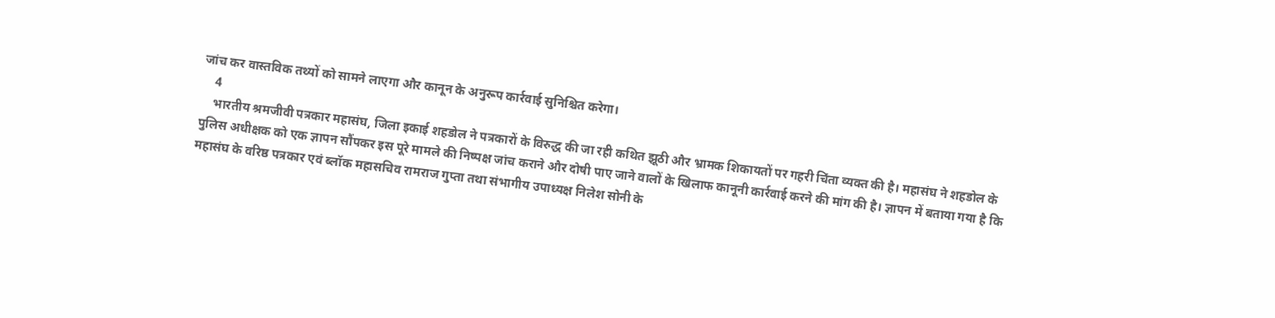जांच कर वास्तविक तथ्यों को सामने लाएगा और कानून के अनुरूप कार्रवाई सुनिश्चित करेगा।
    4
    भारतीय श्रमजीवी पत्रकार महासंघ, जिला इकाई शहडोल ने पत्रकारों के विरुद्ध की जा रही कथित झूठी और भ्रामक शिकायतों पर गहरी चिंता व्यक्त की है। महासंघ ने शहडोल के पुलिस अधीक्षक को एक ज्ञापन सौंपकर इस पूरे मामले की निष्पक्ष जांच कराने और दोषी पाए जाने वालों के खिलाफ कानूनी कार्रवाई करने की मांग की है। ज्ञापन में बताया गया है कि महासंघ के वरिष्ठ पत्रकार एवं ब्लॉक महासचिव रामराज गुप्ता तथा संभागीय उपाध्यक्ष निलेश सोनी के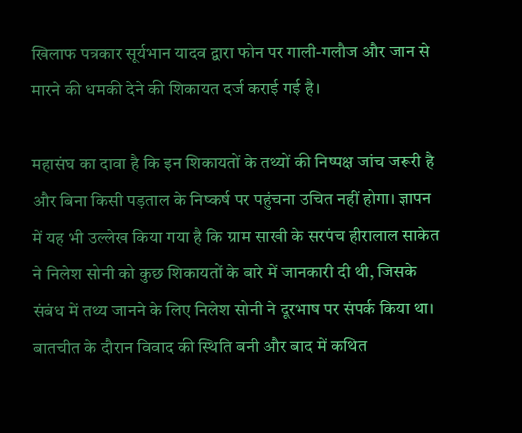खिलाफ पत्रकार सूर्यभान यादव द्वारा फोन पर गाली-गलौज और जान से मारने की धमकी देने की शिकायत दर्ज कराई गई है।

महासंघ का दावा है कि इन शिकायतों के तथ्यों की निष्पक्ष जांच जरूरी है और बिना किसी पड़ताल के निष्कर्ष पर पहुंचना उचित नहीं होगा। ज्ञापन में यह भी उल्लेख किया गया है कि ग्राम साखी के सरपंच हीरालाल साकेत ने निलेश सोनी को कुछ शिकायतों के बारे में जानकारी दी थी, जिसके संबंध में तथ्य जानने के लिए निलेश सोनी ने दूरभाष पर संपर्क किया था। बातचीत के दौरान विवाद की स्थिति बनी और बाद में कथित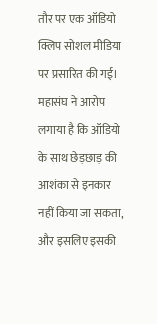तौर पर एक ऑडियो क्लिप सोशल मीडिया पर प्रसारित की गई। महासंघ ने आरोप लगाया है कि ऑडियो के साथ छेड़छाड़ की आशंका से इनकार नहीं किया जा सकता, और इसलिए इसकी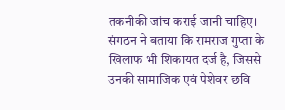तकनीकी जांच कराई जानी चाहिए। संगठन ने बताया कि रामराज गुप्ता के खिलाफ भी शिकायत दर्ज है, जिससे उनकी सामाजिक एवं पेशेवर छवि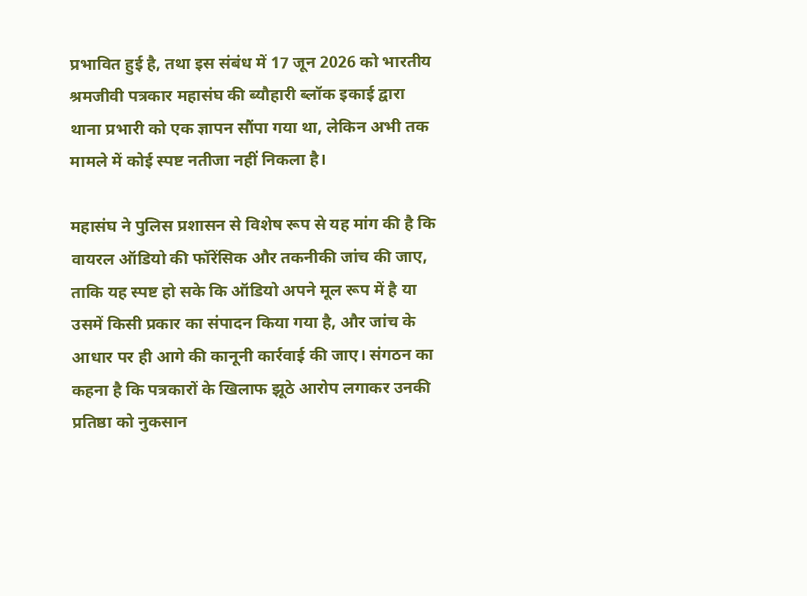प्रभावित हुई है, तथा इस संबंध में 17 जून 2026 को भारतीय श्रमजीवी पत्रकार महासंघ की ब्यौहारी ब्लॉक इकाई द्वारा थाना प्रभारी को एक ज्ञापन सौंपा गया था, लेकिन अभी तक मामले में कोई स्पष्ट नतीजा नहीं निकला है।

महासंघ ने पुलिस प्रशासन से विशेष रूप से यह मांग की है कि वायरल ऑडियो की फॉरेंसिक और तकनीकी जांच की जाए, ताकि यह स्पष्ट हो सके कि ऑडियो अपने मूल रूप में है या उसमें किसी प्रकार का संपादन किया गया है, और जांच के आधार पर ही आगे की कानूनी कार्रवाई की जाए। संगठन का कहना है कि पत्रकारों के खिलाफ झूठे आरोप लगाकर उनकी प्रतिष्ठा को नुकसान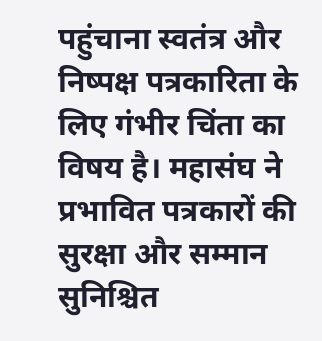पहुंचाना स्वतंत्र और निष्पक्ष पत्रकारिता के लिए गंभीर चिंता का विषय है। महासंघ ने प्रभावित पत्रकारों की सुरक्षा और सम्मान सुनिश्चित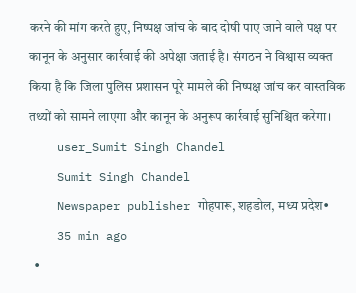करने की मांग करते हुए, निष्पक्ष जांच के बाद दोषी पाए जाने वाले पक्ष पर कानून के अनुसार कार्रवाई की अपेक्षा जताई है। संगठन ने विश्वास व्यक्त किया है कि जिला पुलिस प्रशासन पूरे मामले की निष्पक्ष जांच कर वास्तविक तथ्यों को सामने लाएगा और कानून के अनुरूप कार्रवाई सुनिश्चित करेगा।
    user_Sumit Singh Chandel
    Sumit Singh Chandel
    Newspaper publisher गोहपारू, शहडोल, मध्य प्रदेश•
    35 min ago
  •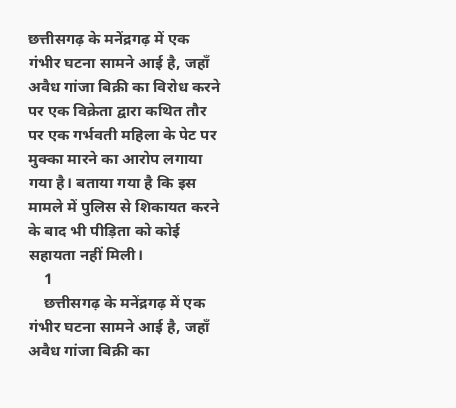छत्तीसगढ़ के मनेंद्रगढ़ में एक गंभीर घटना सामने आई है, जहाँ अवैध गांजा बिक्री का विरोध करने पर एक विक्रेता द्वारा कथित तौर पर एक गर्भवती महिला के पेट पर मुक्का मारने का आरोप लगाया गया है। बताया गया है कि इस मामले में पुलिस से शिकायत करने के बाद भी पीड़िता को कोई सहायता नहीं मिली।
    1
    छत्तीसगढ़ के मनेंद्रगढ़ में एक गंभीर घटना सामने आई है, जहाँ अवैध गांजा बिक्री का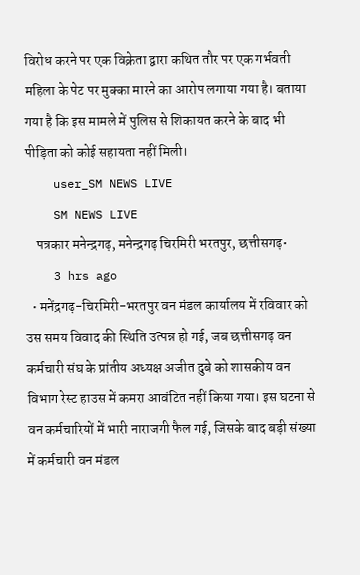विरोध करने पर एक विक्रेता द्वारा कथित तौर पर एक गर्भवती महिला के पेट पर मुक्का मारने का आरोप लगाया गया है। बताया गया है कि इस मामले में पुलिस से शिकायत करने के बाद भी पीड़िता को कोई सहायता नहीं मिली।
    user_SM NEWS LIVE
    SM NEWS LIVE
    पत्रकार मनेन्द्रगढ़, मनेन्द्रगढ़ चिरमिरी भरतपुर, छत्तीसगढ़•
    3 hrs ago
  • मनेंद्रगढ़-चिरमिरी-भरतपुर वन मंडल कार्यालय में रविवार को उस समय विवाद की स्थिति उत्पन्न हो गई, जब छत्तीसगढ़ वन कर्मचारी संघ के प्रांतीय अध्यक्ष अजीत दुबे को शासकीय वन विभाग रेस्ट हाउस में कमरा आवंटित नहीं किया गया। इस घटना से वन कर्मचारियों में भारी नाराजगी फैल गई, जिसके बाद बड़ी संख्या में कर्मचारी वन मंडल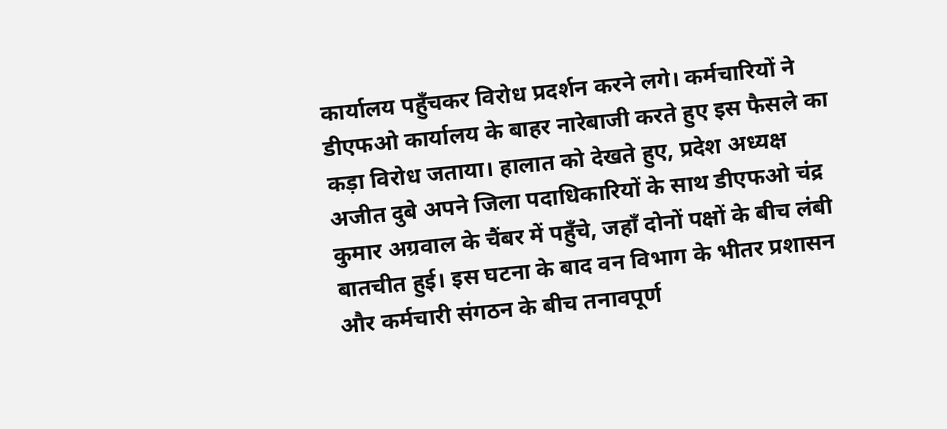कार्यालय पहुँचकर विरोध प्रदर्शन करने लगे। कर्मचारियों ने डीएफओ कार्यालय के बाहर नारेबाजी करते हुए इस फैसले का कड़ा विरोध जताया। हालात को देखते हुए, प्रदेश अध्यक्ष अजीत दुबे अपने जिला पदाधिकारियों के साथ डीएफओ चंद्र कुमार अग्रवाल के चैंबर में पहुँचे, जहाँ दोनों पक्षों के बीच लंबी बातचीत हुई। इस घटना के बाद वन विभाग के भीतर प्रशासन और कर्मचारी संगठन के बीच तनावपूर्ण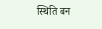स्थिति बन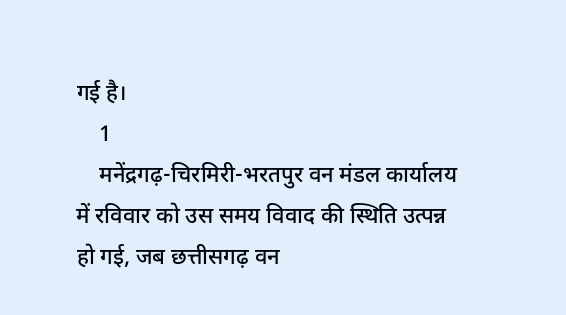गई है।
    1
    मनेंद्रगढ़-चिरमिरी-भरतपुर वन मंडल कार्यालय में रविवार को उस समय विवाद की स्थिति उत्पन्न हो गई, जब छत्तीसगढ़ वन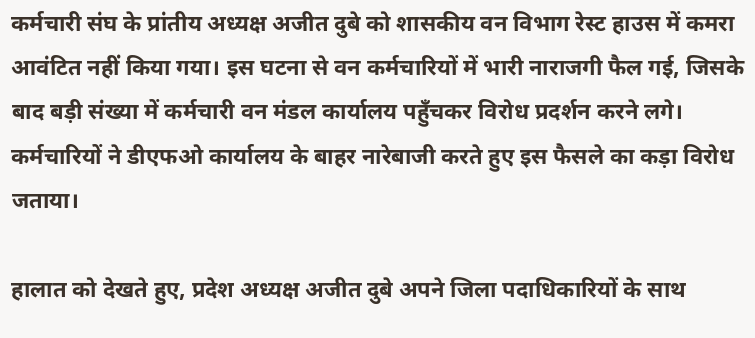कर्मचारी संघ के प्रांतीय अध्यक्ष अजीत दुबे को शासकीय वन विभाग रेस्ट हाउस में कमरा आवंटित नहीं किया गया। इस घटना से वन कर्मचारियों में भारी नाराजगी फैल गई, जिसके बाद बड़ी संख्या में कर्मचारी वन मंडल कार्यालय पहुँचकर विरोध प्रदर्शन करने लगे। कर्मचारियों ने डीएफओ कार्यालय के बाहर नारेबाजी करते हुए इस फैसले का कड़ा विरोध जताया।

हालात को देखते हुए, प्रदेश अध्यक्ष अजीत दुबे अपने जिला पदाधिकारियों के साथ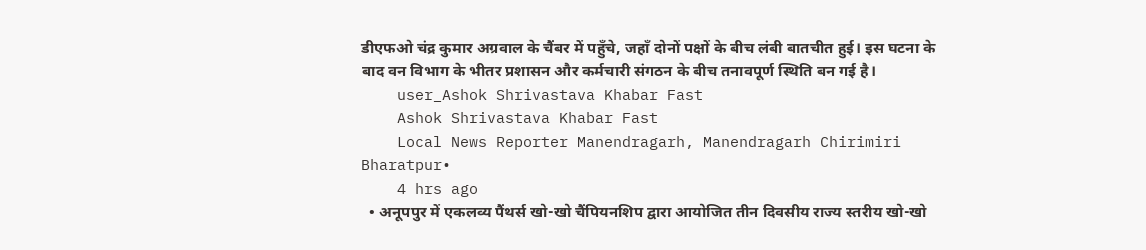डीएफओ चंद्र कुमार अग्रवाल के चैंबर में पहुँचे, जहाँ दोनों पक्षों के बीच लंबी बातचीत हुई। इस घटना के बाद वन विभाग के भीतर प्रशासन और कर्मचारी संगठन के बीच तनावपूर्ण स्थिति बन गई है।
    user_Ashok Shrivastava Khabar Fast
    Ashok Shrivastava Khabar Fast
    Local News Reporter Manendragarh, Manendragarh Chirimiri Bharatpur•
    4 hrs ago
  • अनूपपुर में एकलव्य पैंथर्स खो-खो चैंपियनशिप द्वारा आयोजित तीन दिवसीय राज्य स्तरीय खो-खो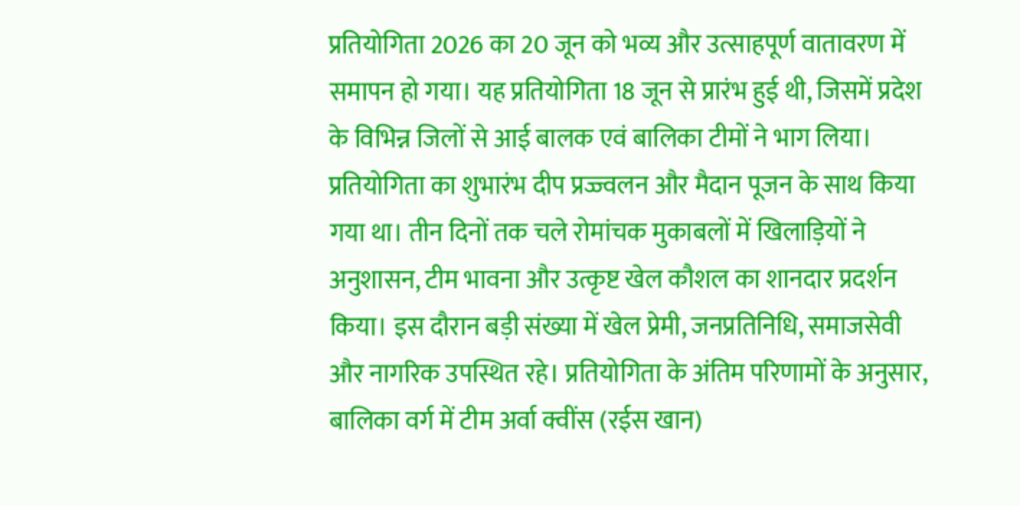प्रतियोगिता 2026 का 20 जून को भव्य और उत्साहपूर्ण वातावरण में समापन हो गया। यह प्रतियोगिता 18 जून से प्रारंभ हुई थी, जिसमें प्रदेश के विभिन्न जिलों से आई बालक एवं बालिका टीमों ने भाग लिया। प्रतियोगिता का शुभारंभ दीप प्रज्ज्वलन और मैदान पूजन के साथ किया गया था। तीन दिनों तक चले रोमांचक मुकाबलों में खिलाड़ियों ने अनुशासन, टीम भावना और उत्कृष्ट खेल कौशल का शानदार प्रदर्शन किया। इस दौरान बड़ी संख्या में खेल प्रेमी, जनप्रतिनिधि, समाजसेवी और नागरिक उपस्थित रहे। प्रतियोगिता के अंतिम परिणामों के अनुसार, बालिका वर्ग में टीम अर्वा क्वींस (रईस खान)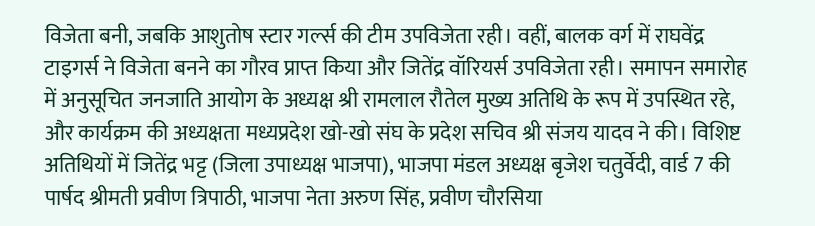विजेता बनी, जबकि आशुतोष स्टार गर्ल्स की टीम उपविजेता रही। वहीं, बालक वर्ग में राघवेंद्र टाइगर्स ने विजेता बनने का गौरव प्राप्त किया और जितेंद्र वॉरियर्स उपविजेता रही। समापन समारोह में अनुसूचित जनजाति आयोग के अध्यक्ष श्री रामलाल रौतेल मुख्य अतिथि के रूप में उपस्थित रहे, और कार्यक्रम की अध्यक्षता मध्यप्रदेश खो-खो संघ के प्रदेश सचिव श्री संजय यादव ने की। विशिष्ट अतिथियों में जितेंद्र भट्ट (जिला उपाध्यक्ष भाजपा), भाजपा मंडल अध्यक्ष बृजेश चतुर्वेदी, वार्ड 7 की पार्षद श्रीमती प्रवीण त्रिपाठी, भाजपा नेता अरुण सिंह, प्रवीण चौरसिया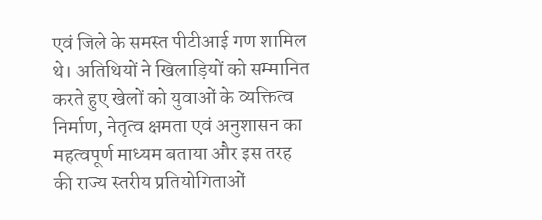एवं जिले के समस्त पीटीआई गण शामिल थे। अतिथियों ने खिलाड़ियों को सम्मानित करते हुए खेलों को युवाओं के व्यक्तित्व निर्माण, नेतृत्व क्षमता एवं अनुशासन का महत्वपूर्ण माध्यम बताया और इस तरह की राज्य स्तरीय प्रतियोगिताओं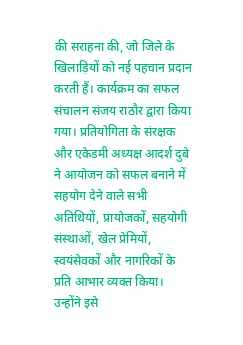की सराहना की, जो जिले के खिलाड़ियों को नई पहचान प्रदान करती हैं। कार्यक्रम का सफल संचालन संजय राठौर द्वारा किया गया। प्रतियोगिता के संरक्षक और एकेडमी अध्यक्ष आदर्श दुबे ने आयोजन को सफल बनाने में सहयोग देने वाले सभी अतिथियों, प्रायोजकों, सहयोगी संस्थाओं, खेल प्रेमियों, स्वयंसेवकों और नागरिकों के प्रति आभार व्यक्त किया। उन्होंने इसे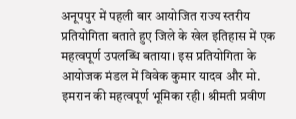अनूपपुर में पहली बार आयोजित राज्य स्तरीय प्रतियोगिता बताते हुए जिले के खेल इतिहास में एक महत्वपूर्ण उपलब्धि बताया। इस प्रतियोगिता के आयोजक मंडल में विवेक कुमार यादव और मो. इमरान की महत्वपूर्ण भूमिका रही। श्रीमती प्रवीण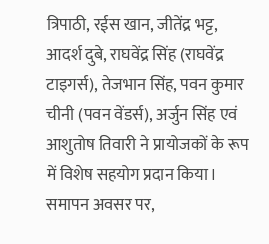त्रिपाठी, रईस खान, जीतेंद्र भट्ट, आदर्श दुबे, राघवेंद्र सिंह (राघवेंद्र टाइगर्स), तेजभान सिंह, पवन कुमार चीनी (पवन वेंडर्स), अर्जुन सिंह एवं आशुतोष तिवारी ने प्रायोजकों के रूप में विशेष सहयोग प्रदान किया। समापन अवसर पर,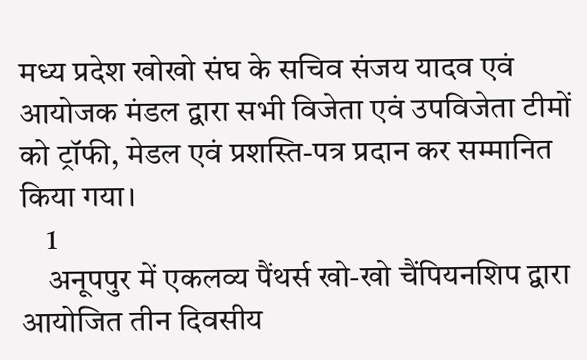मध्य प्रदेश खोखो संघ के सचिव संजय यादव एवं आयोजक मंडल द्वारा सभी विजेता एवं उपविजेता टीमों को ट्रॉफी, मेडल एवं प्रशस्ति-पत्र प्रदान कर सम्मानित किया गया।
    1
    अनूपपुर में एकलव्य पैंथर्स खो-खो चैंपियनशिप द्वारा आयोजित तीन दिवसीय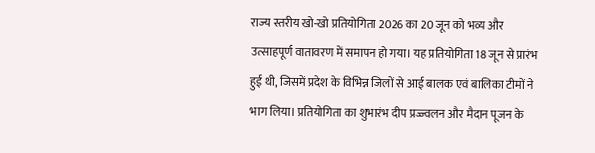राज्य स्तरीय खो-खो प्रतियोगिता 2026 का 20 जून को भव्य और उत्साहपूर्ण वातावरण में समापन हो गया। यह प्रतियोगिता 18 जून से प्रारंभ हुई थी, जिसमें प्रदेश के विभिन्न जिलों से आई बालक एवं बालिका टीमों ने भाग लिया। प्रतियोगिता का शुभारंभ दीप प्रज्ज्वलन और मैदान पूजन के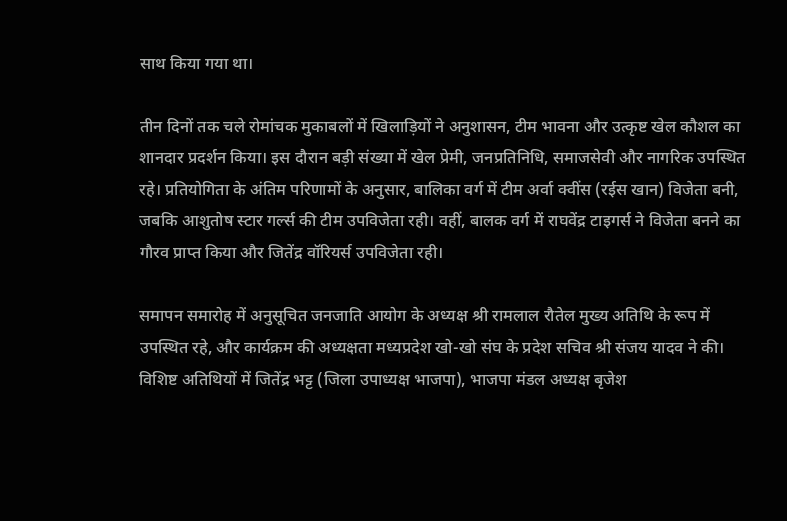साथ किया गया था।

तीन दिनों तक चले रोमांचक मुकाबलों में खिलाड़ियों ने अनुशासन, टीम भावना और उत्कृष्ट खेल कौशल का शानदार प्रदर्शन किया। इस दौरान बड़ी संख्या में खेल प्रेमी, जनप्रतिनिधि, समाजसेवी और नागरिक उपस्थित रहे। प्रतियोगिता के अंतिम परिणामों के अनुसार, बालिका वर्ग में टीम अर्वा क्वींस (रईस खान) विजेता बनी, जबकि आशुतोष स्टार गर्ल्स की टीम उपविजेता रही। वहीं, बालक वर्ग में राघवेंद्र टाइगर्स ने विजेता बनने का गौरव प्राप्त किया और जितेंद्र वॉरियर्स उपविजेता रही।

समापन समारोह में अनुसूचित जनजाति आयोग के अध्यक्ष श्री रामलाल रौतेल मुख्य अतिथि के रूप में उपस्थित रहे, और कार्यक्रम की अध्यक्षता मध्यप्रदेश खो-खो संघ के प्रदेश सचिव श्री संजय यादव ने की। विशिष्ट अतिथियों में जितेंद्र भट्ट (जिला उपाध्यक्ष भाजपा), भाजपा मंडल अध्यक्ष बृजेश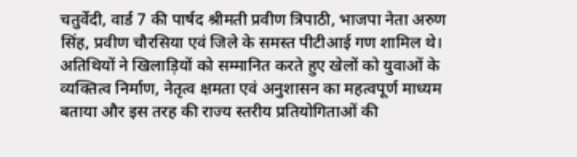चतुर्वेदी, वार्ड 7 की पार्षद श्रीमती प्रवीण त्रिपाठी, भाजपा नेता अरुण सिंह, प्रवीण चौरसिया एवं जिले के समस्त पीटीआई गण शामिल थे। अतिथियों ने खिलाड़ियों को सम्मानित करते हुए खेलों को युवाओं के व्यक्तित्व निर्माण, नेतृत्व क्षमता एवं अनुशासन का महत्वपूर्ण माध्यम बताया और इस तरह की राज्य स्तरीय प्रतियोगिताओं की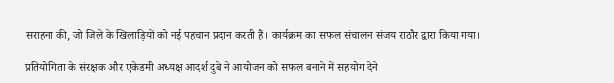सराहना की, जो जिले के खिलाड़ियों को नई पहचान प्रदान करती हैं। कार्यक्रम का सफल संचालन संजय राठौर द्वारा किया गया।

प्रतियोगिता के संरक्षक और एकेडमी अध्यक्ष आदर्श दुबे ने आयोजन को सफल बनाने में सहयोग देने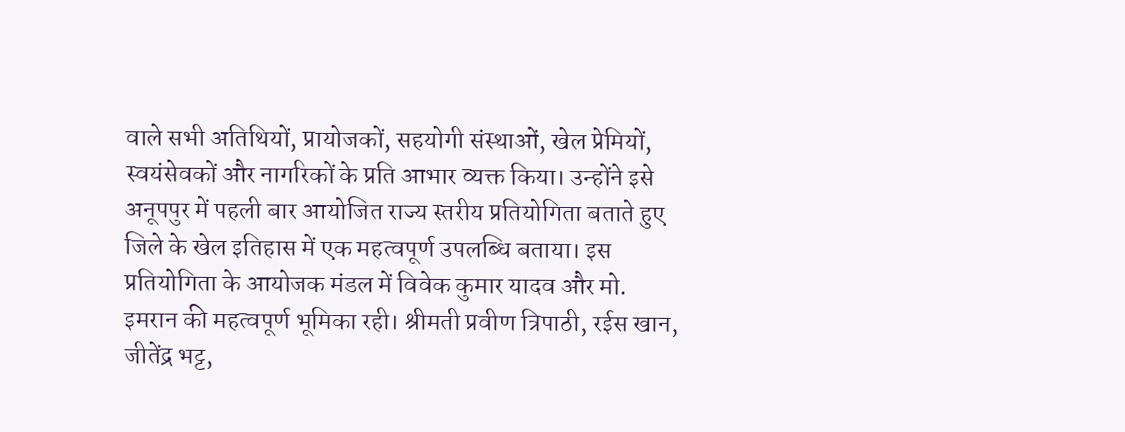वाले सभी अतिथियों, प्रायोजकों, सहयोगी संस्थाओं, खेल प्रेमियों, स्वयंसेवकों और नागरिकों के प्रति आभार व्यक्त किया। उन्होंने इसे अनूपपुर में पहली बार आयोजित राज्य स्तरीय प्रतियोगिता बताते हुए जिले के खेल इतिहास में एक महत्वपूर्ण उपलब्धि बताया। इस प्रतियोगिता के आयोजक मंडल में विवेक कुमार यादव और मो. इमरान की महत्वपूर्ण भूमिका रही। श्रीमती प्रवीण त्रिपाठी, रईस खान, जीतेंद्र भट्ट,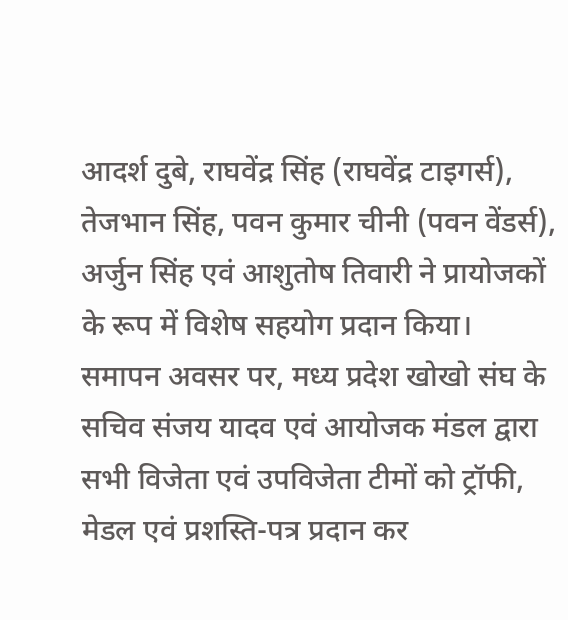आदर्श दुबे, राघवेंद्र सिंह (राघवेंद्र टाइगर्स), तेजभान सिंह, पवन कुमार चीनी (पवन वेंडर्स), अर्जुन सिंह एवं आशुतोष तिवारी ने प्रायोजकों के रूप में विशेष सहयोग प्रदान किया। समापन अवसर पर, मध्य प्रदेश खोखो संघ के सचिव संजय यादव एवं आयोजक मंडल द्वारा सभी विजेता एवं उपविजेता टीमों को ट्रॉफी, मेडल एवं प्रशस्ति-पत्र प्रदान कर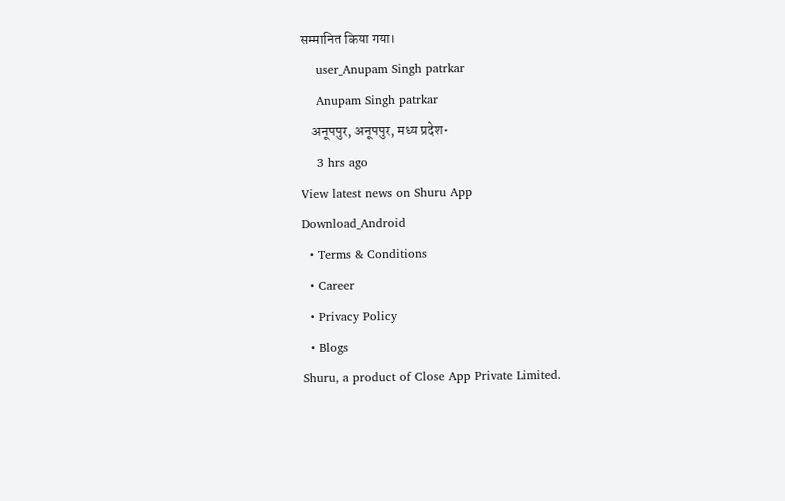सम्मानित किया गया।
    user_Anupam Singh patrkar
    Anupam Singh patrkar
    अनूपपुर, अनूपपुर, मध्य प्रदेश•
    3 hrs ago
View latest news on Shuru App
Download_Android
  • Terms & Conditions
  • Career
  • Privacy Policy
  • Blogs
Shuru, a product of Close App Private Limited.